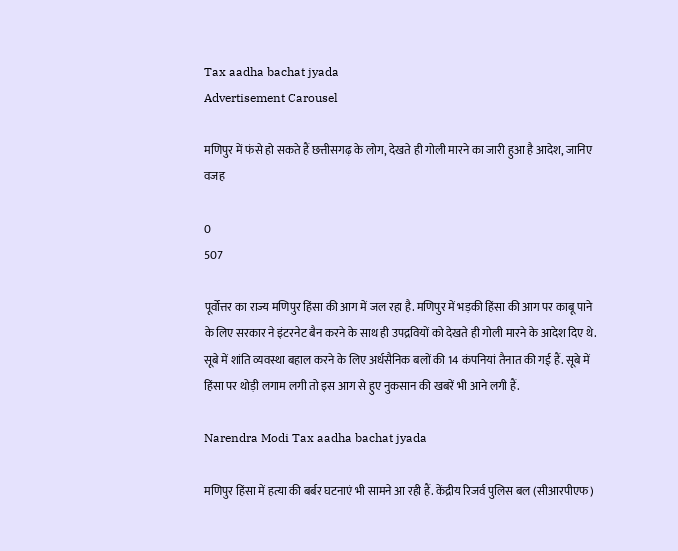Tax aadha bachat jyada
Advertisement Carousel

मणिपुर में फंसे हो सकते हैं छत्तीसगढ़ के लोग, देखते ही गोली मारने का जारी हुआ है आदेश, जानिए वजह

0
507

पूर्वोत्तर का राज्य मणिपुर हिंसा की आग में जल रहा है. मणिपुर में भड़की हिंसा की आग पर काबू पाने के लिए सरकार ने इंटरनेट बैन करने के साथ ही उपद्रवियों को देखते ही गोली मारने के आदेश दिए थे. सूबे में शांति व्यवस्था बहाल करने के लिए अर्धसैनिक बलों की 14 कंपनियां तैनात की गई हैं. सूबे में हिंसा पर थोड़ी लगाम लगी तो इस आग से हुए नुकसान की खबरें भी आने लगी हैं.

Narendra Modi Tax aadha bachat jyada

मणिपुर हिंसा में हत्या की बर्बर घटनाएं भी सामने आ रही हैं. केंद्रीय रिजर्व पुलिस बल (सीआरपीएफ)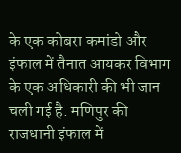के एक कोबरा कमांडो और इंफाल में तैनात आयकर विभाग के एक अधिकारी की भी जान चली गई है. मणिपुर की राजधानी इंफाल में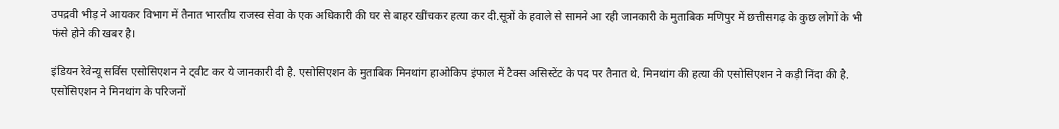उपद्रवी भीड़ ने आयकर विभाग में तैनात भारतीय राजस्व सेवा के एक अधिकारी की घर से बाहर खींचकर हत्या कर दी.सूत्रों के हवाले से सामने आ रही जानकारी के मुताबिक मणिपुर में छत्तीसगढ़ के कुछ लोगों के भी फंसे होने की खबर है।

इंडियन रेवेन्यू सर्विस एसोसिएशन ने ट्वीट कर ये जानकारी दी है. एसोसिएशन के मुताबिक मिनथांग हाओकिप इंफाल में टैक्स असिस्टेंट के पद पर तैनात थे. मिनथांग की हत्या की एसोसिएशन ने कड़ी निंदा की है. एसोसिएशन ने मिनथांग के परिजनों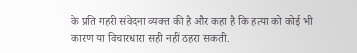के प्रति गहरी संवेदना व्यक्त की है और कहा है कि हत्या को कोई भी कारण या विचारधारा सही नहीं ठहरा सकती.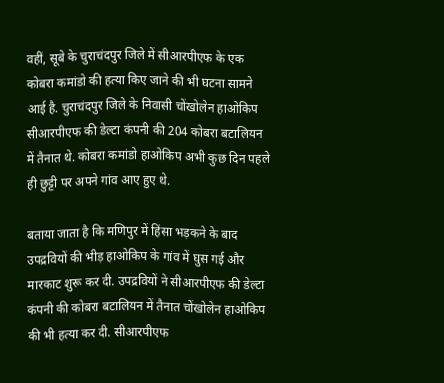वहीं, सूबे के चुराचंदपुर जिले में सीआरपीएफ के एक कोबरा कमांडो की हत्या किए जाने की भी घटना सामने आई है. चुराचंदपुर जिले के निवासी चोंखोलेन हाओकिप सीआरपीएफ की डेल्टा कंपनी की 204 कोबरा बटालियन में तैनात थे. कोबरा कमांडो हाओकिप अभी कुछ दिन पहले ही छुट्टी पर अपने गांव आए हुए थे.

बताया जाता है कि मणिपुर में हिंसा भड़कने के बाद उपद्रवियों की भीड़ हाओकिप के गांव में घुस गई और मारकाट शुरू कर दी. उपद्रवियों ने सीआरपीएफ की डेल्टा कंपनी की कोबरा बटालियन में तैनात चोंखोलेन हाओकिप की भी हत्या कर दी. सीआरपीएफ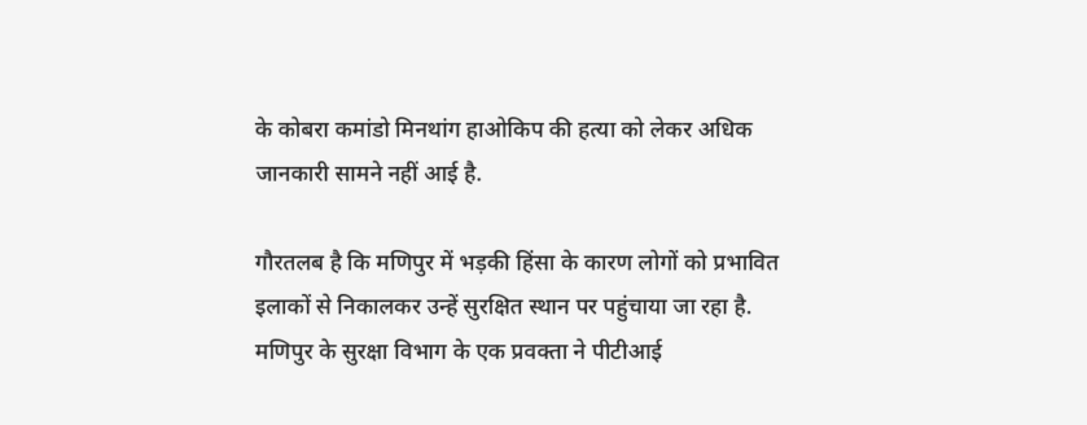के कोबरा कमांडो मिनथांग हाओकिप की हत्या को लेकर अधिक जानकारी सामने नहीं आई है.

गौरतलब है कि मणिपुर में भड़की हिंसा के कारण लोगों को प्रभावित इलाकों से निकालकर उन्हें सुरक्षित स्थान पर पहुंचाया जा रहा है. मणिपुर के सुरक्षा विभाग के एक प्रवक्ता ने पीटीआई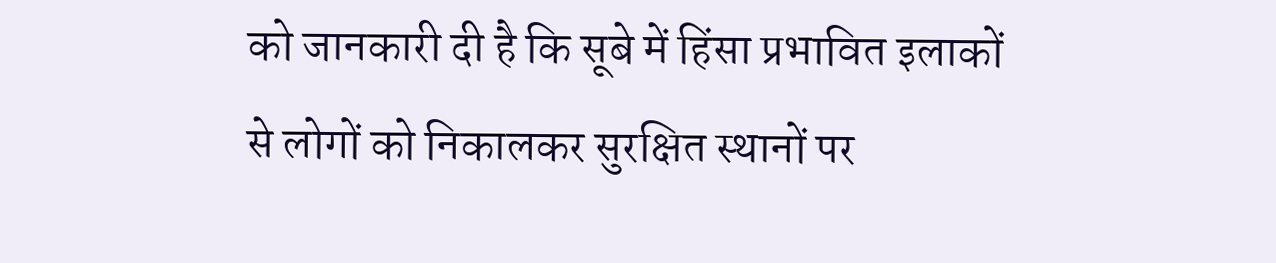को जानकारी दी है कि सूबे में हिंसा प्रभावित इलाकों से लोगों को निकालकर सुरक्षित स्थानों पर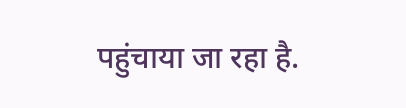पहुंचाया जा रहा है.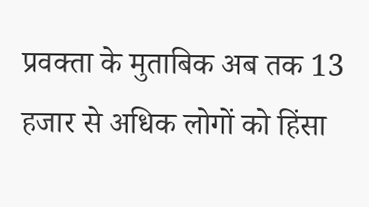प्रवक्ता के मुताबिक अब तक 13 हजार से अधिक लोगों को हिंसा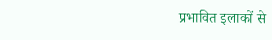प्रभावित इलाकों से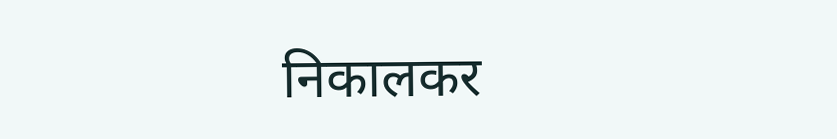निकालकर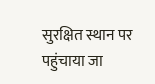सुरक्षित स्थान पर पहुंचाया जा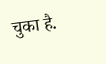चुका है.